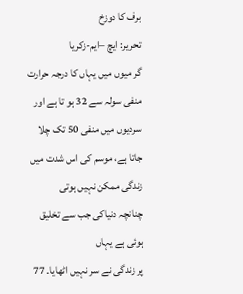برف کا دوزخ
تحریر: ایچ –ایم-زکریا
گر میوں میں یہاں کا درجہ حرارت منفی سولہ سے 32 ہو تا ہے اور
سردیوں میں منفی 50 تک چلا جاتا ہے، موسم کی اس شدت میں زندگی ممکن نہیں ہوتی
چنانچہ دنیاکی جب سے تخلیق ہوئی ہے یہاں
پر زندگی نے سر نہیں اٹھایا۔ 77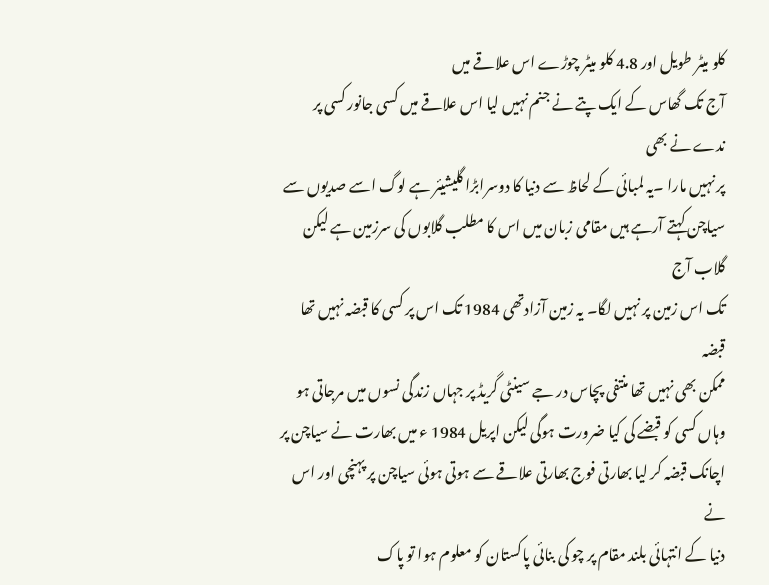کلو میٹر طویل اور 4.8 کلو میٹر چوڑے اس علاقے میں
آج تک گھاس کے ایک پتے نے جنم نہیں لیا اس علاقے میں کسی جانور کسی پر ندے نے بھی
پر نہیں مارا ۔یہ لمبائی کے لحاظ سے دنیا کا دوسرابڑا گلیشیئر ہے لوگ اسے صدیوں سے
سیاچن کہتے آرہے ہیں مقامی زبان میں اس کا مطلب گلابوں کی سرزمین ہے لیکن گلاب آج
تک اس زمین پر نہیں لگا۔ یہ زمین آزادتھی 1984 تک اس پر کسی کا قبضہ نہیں تھا قبضہ
ممکن بھی نہیں تھا منتفی پچاس در جے سینٹی گریڈ پر جہاں زندگی نسوں میں مرجاتی ہو
وہاں کسی کو قبضے کی کیا ضرورت ہوگی لیکن اپریل 1984 ء میں بھارت نے سیاچن پر
اچانک قبضہ کر لیا بھارتی فوج بھارتی علاقے سے ہوتی ہوئی سیاچن پر پہنچی اور اس نے
دنیا کے انتہائی بلند مقام پر چو کی بنائی پاکستان کو معلوم ہوا تو پاک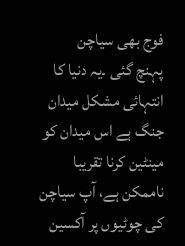فوج بھی سیاچن
پہنچ گئی ۔یہ دنیا کا انتہائی مشکل میدان جنگ ہے اس میدان کو مینٹین کرنا تقریبا
ناممکن ہے، آپ سیاچن کی چوٹیوں پر آکسین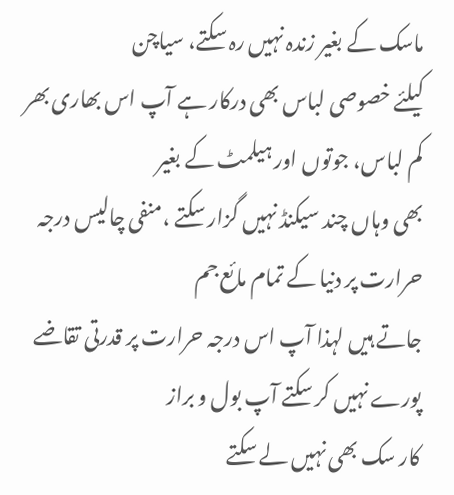ماسک کے بغیر زندہ نہیں رہ سکتے، سیاچن
کیلئے خصوصی لباس بھی درکار ہے آپ اس بھاری بھر کم لباس، جوتوں اور ہیلمٹ کے بغیر
بھی وہاں چند سیکنڈ نہیں گزار سکتے ،منفی چالیس درجہ حرارت پر دنیا کے تمام مائع جم
جاتے ہیں لہذا آپ اس درجہ حرارت پر قدرتی تقاضے پورے نہیں کر سکتے آپ بول و براز
کار سک بھی نہیں لے سکتے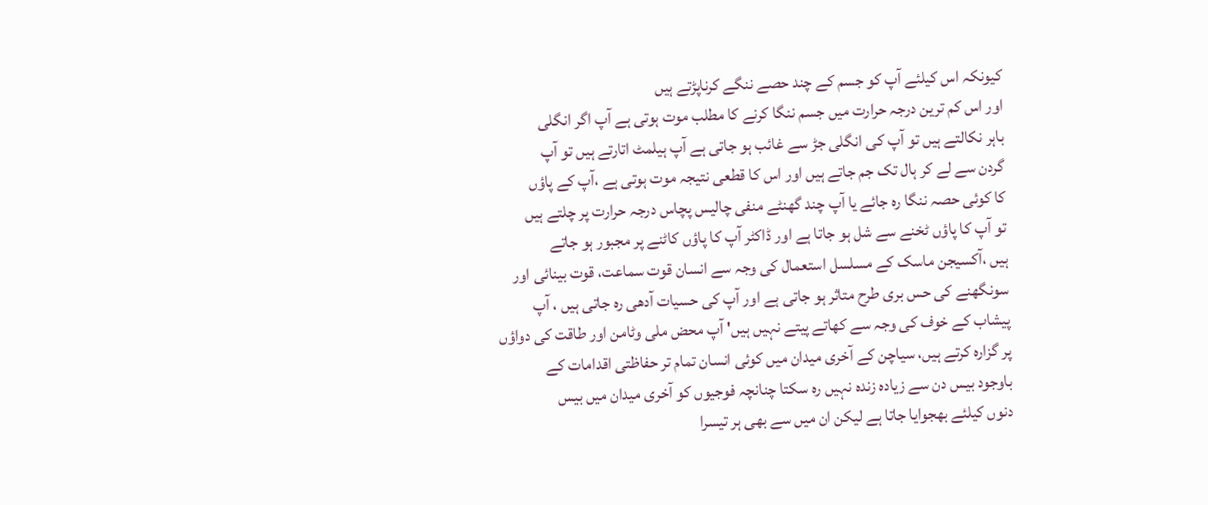کیونکہ اس کیلئے آپ کو جسم کے چند حصے ننگے کرناپڑتے ہیں
اور اس کم ترین درجہ حرارت میں جسم ننگا کرنے کا مطلب موت ہوتی ہے آپ اگر انگلی
باہر نکالتے ہیں تو آپ کی انگلی جڑ سے غائب ہو جاتی ہے آپ ہیلمٹ اتارتے ہیں تو آپ
گردن سے لے کر ہال تک جم جاتے ہیں اور اس کا قطعی نتیجہ موت ہوتی ہے ،آپ کے پاؤں
کا کوئی حصہ ننگا رہ جائے یا آپ چند گھنٹے منفی چالیس پچاس درجہ حرارت پر چلتے ہیں
تو آپ کا پاؤں ٹخنے سے شل ہو جاتا ہے اور ڈاکٹر آپ کا پاؤں کاٹنے پر مجبور ہو جاتے
ہیں ،آکسیجن ماسک کے مسلسل استعمال کی وجہ سے انسان قوت سماعت، قوت بینائی اور
سونگھنے کی حس بری طرح متاثر ہو جاتی ہے اور آپ کی حسیات آدھی رہ جاتی ہیں ، آپ
پیشاب کے خوف کی وجہ سے کھاتے پیتے نہیں ہیں' آپ محض ملی وٹامن اور طاقت کی دواؤں
پر گزارہ کرتے ہیں، سیاچن کے آخری میدان میں کوئی انسان تمام تر حفاظتی اقدامات کے
باوجود بیس دن سے زیادہ زندہ نہیں رہ سکتا چنانچہ فوجیوں کو آخری میدان میں بیس
دنوں کیلئے بھجوایا جاتا ہے لیکن ان میں سے بھی ہر تیسرا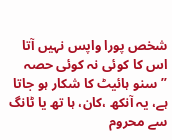شخص پورا واپس نہیں آتا
اس کا کوئی نہ کوئی حصہ ”سنو ہائیٹ کا شکار ہو جاتا ہے، یہ آنکھ ،کان، ہا تھ یا ٹانگ سے محروم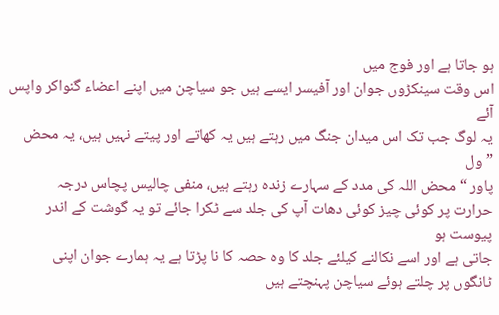ہو جاتا ہے اور فوج میں
اس وقت سینکڑوں جوان اور آفیسر ایسے ہیں جو سیاچن میں اپنے اعضاء گنواکر واپس آئے
یہ لوگ جب تک اس میدان جنگ میں رہتے ہیں یہ کھاتے اور پیتے نہیں ہیں، یہ محض ”ول
پاور “ محض اللہ کی مدد کے سہارے زندہ رہتے ہیں، منفی چالیس پچاس درجہ
حرارت پر کوئی چیز کوئی دھات آپ کی جلد سے ٹکرا جائے تو یہ گوشت کے اندر پیوست ہو
جاتی ہے اور اسے نکالنے کیلئے جلد کا وہ حصہ کا نا پڑتا ہے یہ ہمارے جوان اپنی
ٹانگوں پر چلتے ہوئے سیاچن پہنچتے ہیں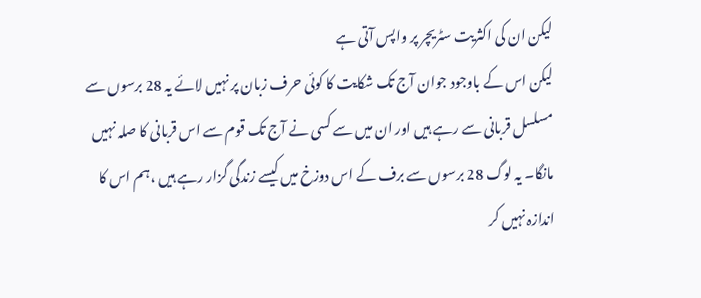لیکن ان کی اکثریت سٹریچر پر واپس آتی ہے
لیکن اس کے باوجود جوان آج تک شکایت کا کوئی حرف زبان پر نہیں لائے یہ 28 برسوں سے
مسلسل قربانی سے رہے ہیں اور ان میں سے کسی نے آج تک قوم سے اس قربانی کا صلہ نہیں
مانگا۔ یہ لوگ 28 برسوں سے برف کے اس دوزخ میں کیسے زندگی گزار رہے ہیں ،ہم اس کا
اندازہ نہیں کر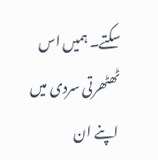سکتے۔ ہمیں اس ٹھٹھرتی سردی میں اپنے ان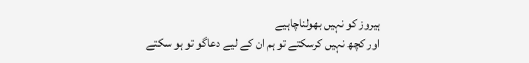ہیروز کو نہیں بھولناچاہیے
اور کچھ نہیں کرسکتے تو ہم ان کے لیے دعاگو تو ہو سکتے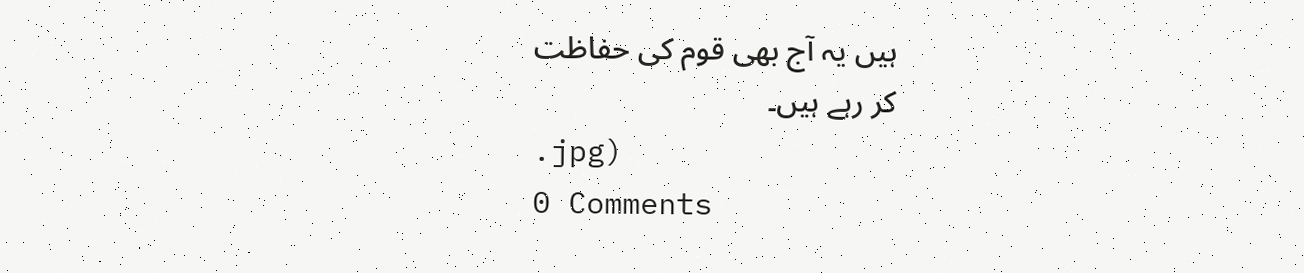ہیں یہ آج بھی قوم کی حفاظت
کر رہے ہیں۔
.jpg)
0 Comments